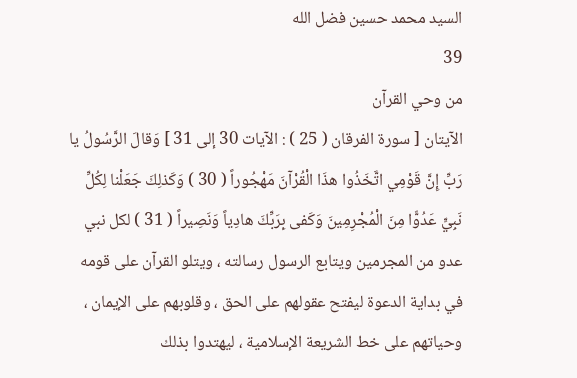السيد محمد حسين فضل الله
39
من وحي القرآن
الآيتان [ سورة الفرقان ( 25 ) : الآيات 30 إلى 31 ] وَقالَ الرَّسُولُ يا رَبِّ إِنَّ قَوْمِي اتَّخَذُوا هذَا الْقُرْآنَ مَهْجُوراً ( 30 ) وَكَذلِكَ جَعَلْنا لِكُلِّ نَبِيٍّ عَدُوًّا مِنَ الْمُجْرِمِينَ وَكَفى بِرَبِّكَ هادِياً وَنَصِيراً ( 31 ) لكل نبي عدو من المجرمين ويتابع الرسول رسالته ، ويتلو القرآن على قومه في بداية الدعوة ليفتح عقولهم على الحق ، وقلوبهم على الإيمان ، وحياتهم على خط الشريعة الإسلامية ، ليهتدوا بذلك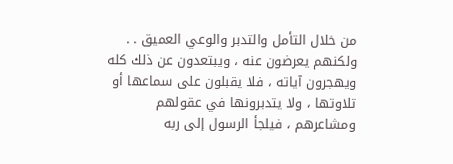من خلال التأمل والتدبر والوعي العميق . . ولكنهم يعرضون عنه ، ويبتعدون عن ذلك كله ويهجرون آياته ، فلا يقبلون على سماعها أو تلاوتها ، ولا يتدبرونها في عقولهم ومشاعرهم ، فيلجأ الرسول إلى ربه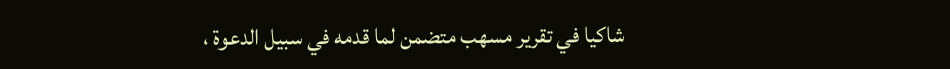شاكيا في تقرير مسهب متضمن لما قدمه في سبيل الدعوة ،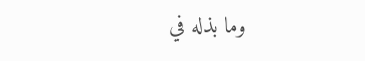وما بذله في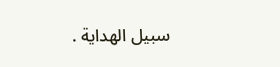سبيل الهداية .